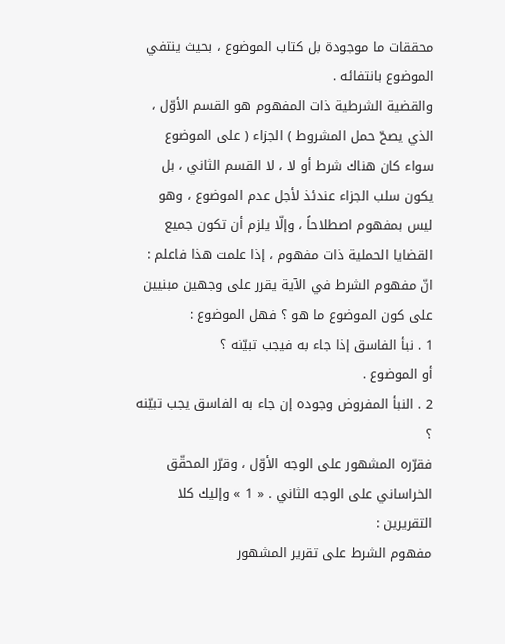محققات ما موجودة بل كتاب الموضوع ، بحيث ينتفي الموضوع بانتفائه .
والقضية الشرطية ذات المفهوم هو القسم الأوّل ، الذي يصحّ حمل المشروط ) الجزاء ( على الموضوع سواء كان هناك شرط أو لا ، لا القسم الثاني ، بل يكون سلب الجزاء عندئذ لأجل عدم الموضوع ، وهو ليس بمفهوم اصطلاحاً ، وإلّا يلزم أن تكون جميع القضايا الحملية ذات مفهوم ، إذا علمت هذا فاعلم :
انّ مفهوم الشرط في الآية يقرر على وجهين مبنيين على كون الموضوع ما هو ؟ فهل الموضوع :
1 . نبأ الفاسق إذا جاء به فيجب تبيّنه ؟
أو الموضوع .
2 . النبأ المفروض وجوده إن جاء به الفاسق يجب تبيّنه ؟
فقرّره المشهور على الوجه الأوّل ، وقرّر المحقّق الخراساني على الوجه الثاني . « 1 » وإليك كلا التقريرين :
مفهوم الشرط على تقرير المشهور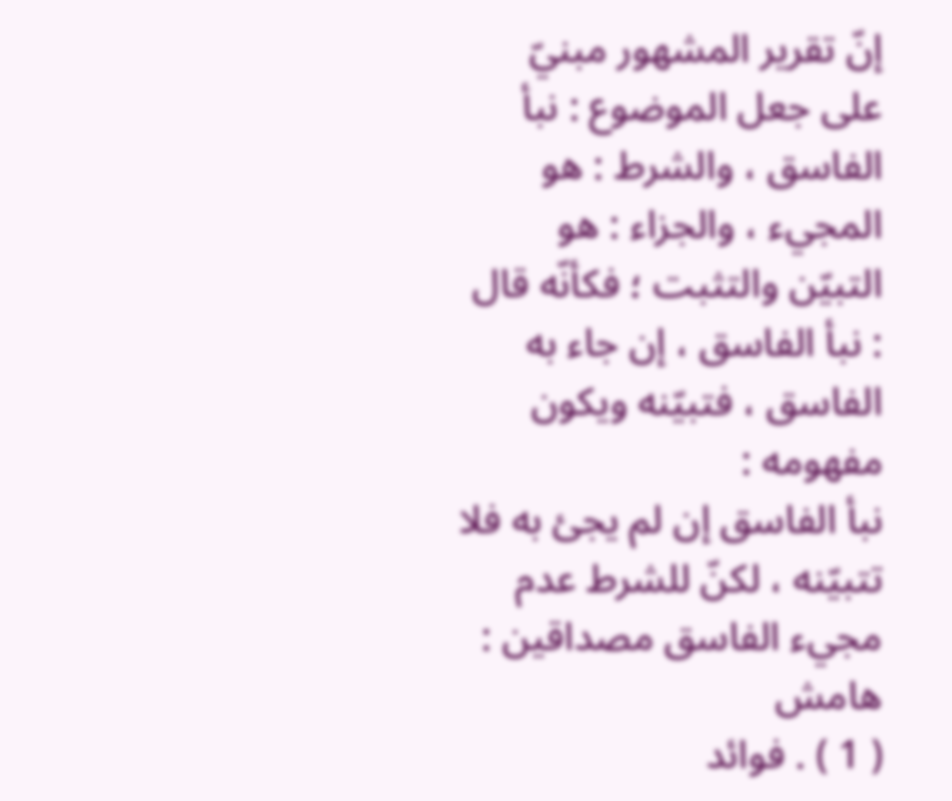إنّ تقرير المشهور مبنيّ على جعل الموضوع : نبأ الفاسق ، والشرط : هو المجيء ، والجزاء : هو التبيّن والتثبت ؛ فكأنّه قال : نبأ الفاسق ، إن جاء به الفاسق ، فتبيّنه ويكون مفهومه :
نبأ الفاسق إن لم يجئ به فلا تتبيّنه ، لكنّ للشرط عدم مجيء الفاسق مصداقين :
هامش
( 1 ) . فوائد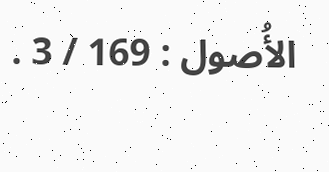الأُصول : 169 / 3 .